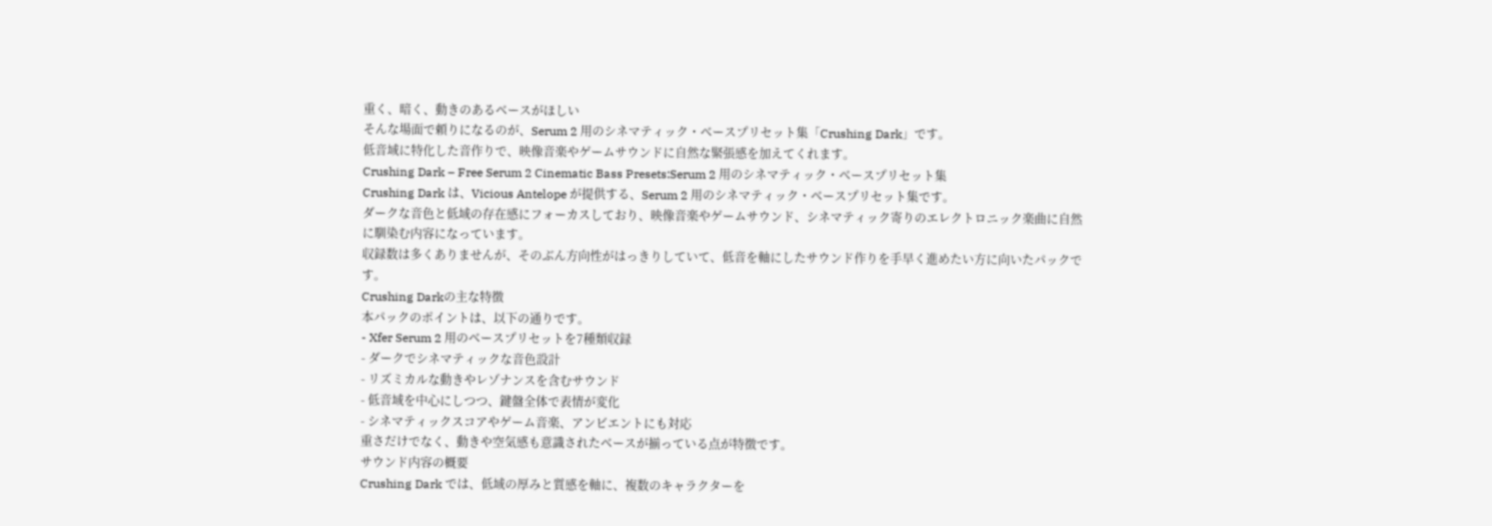重く、暗く、動きのあるベースがほしい
そんな場面で頼りになるのが、Serum 2 用のシネマティック・ベースプリセット集「Crushing Dark」です。
低音域に特化した音作りで、映像音楽やゲームサウンドに自然な緊張感を加えてくれます。
Crushing Dark – Free Serum 2 Cinematic Bass Presets:Serum 2 用のシネマティック・ベースプリセット集
Crushing Dark は、Vicious Antelope が提供する、Serum 2 用のシネマティック・ベースプリセット集です。
ダークな音色と低域の存在感にフォーカスしており、映像音楽やゲームサウンド、シネマティック寄りのエレクトロニック楽曲に自然に馴染む内容になっています。
収録数は多くありませんが、そのぶん方向性がはっきりしていて、低音を軸にしたサウンド作りを手早く進めたい方に向いたパックです。
Crushing Darkの主な特徴
本パックのポイントは、以下の通りです。
- Xfer Serum 2 用のベースプリセットを7種類収録
- ダークでシネマティックな音色設計
- リズミカルな動きやレゾナンスを含むサウンド
- 低音域を中心にしつつ、鍵盤全体で表情が変化
- シネマティックスコアやゲーム音楽、アンビエントにも対応
重さだけでなく、動きや空気感も意識されたベースが揃っている点が特徴です。
サウンド内容の概要
Crushing Dark では、低域の厚みと質感を軸に、複数のキャラクターを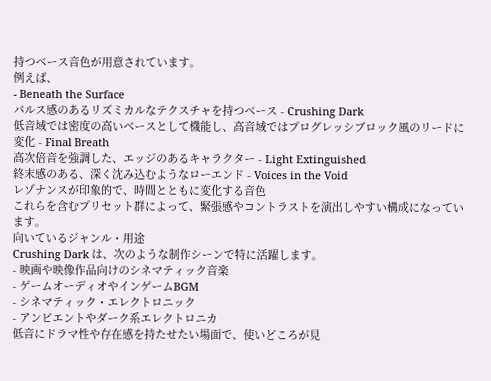持つベース音色が用意されています。
例えば、
- Beneath the Surface
パルス感のあるリズミカルなテクスチャを持つベース - Crushing Dark
低音域では密度の高いベースとして機能し、高音域ではプログレッシブロック風のリードに変化 - Final Breath
高次倍音を強調した、エッジのあるキャラクター - Light Extinguished
終末感のある、深く沈み込むようなローエンド - Voices in the Void
レゾナンスが印象的で、時間とともに変化する音色
これらを含むプリセット群によって、緊張感やコントラストを演出しやすい構成になっています。
向いているジャンル・用途
Crushing Dark は、次のような制作シーンで特に活躍します。
- 映画や映像作品向けのシネマティック音楽
- ゲームオーディオやインゲームBGM
- シネマティック・エレクトロニック
- アンビエントやダーク系エレクトロニカ
低音にドラマ性や存在感を持たせたい場面で、使いどころが見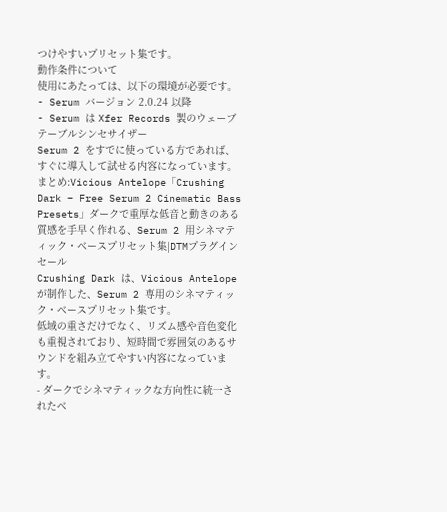つけやすいプリセット集です。
動作条件について
使用にあたっては、以下の環境が必要です。
- Serum バージョン 2.0.24 以降
- Serum は Xfer Records 製のウェーブテーブルシンセサイザー
Serum 2 をすでに使っている方であれば、すぐに導入して試せる内容になっています。
まとめ:Vicious Antelope「Crushing Dark – Free Serum 2 Cinematic Bass Presets」ダークで重厚な低音と動きのある質感を手早く作れる、Serum 2 用シネマティック・ベースプリセット集|DTMプラグインセール
Crushing Dark は、Vicious Antelope が制作した、Serum 2 専用のシネマティック・ベースプリセット集です。
低域の重さだけでなく、リズム感や音色変化も重視されており、短時間で雰囲気のあるサウンドを組み立てやすい内容になっています。
- ダークでシネマティックな方向性に統一されたベ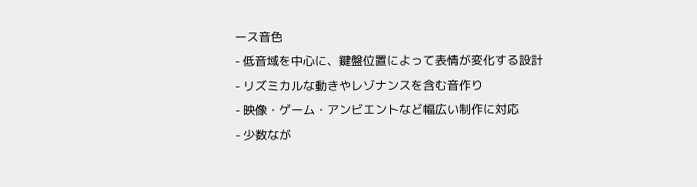ース音色
- 低音域を中心に、鍵盤位置によって表情が変化する設計
- リズミカルな動きやレゾナンスを含む音作り
- 映像・ゲーム・アンビエントなど幅広い制作に対応
- 少数なが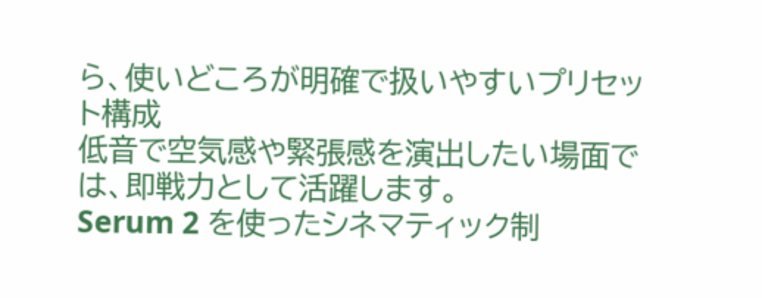ら、使いどころが明確で扱いやすいプリセット構成
低音で空気感や緊張感を演出したい場面では、即戦力として活躍します。
Serum 2 を使ったシネマティック制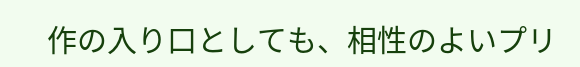作の入り口としても、相性のよいプリ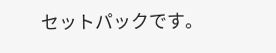セットパックです。